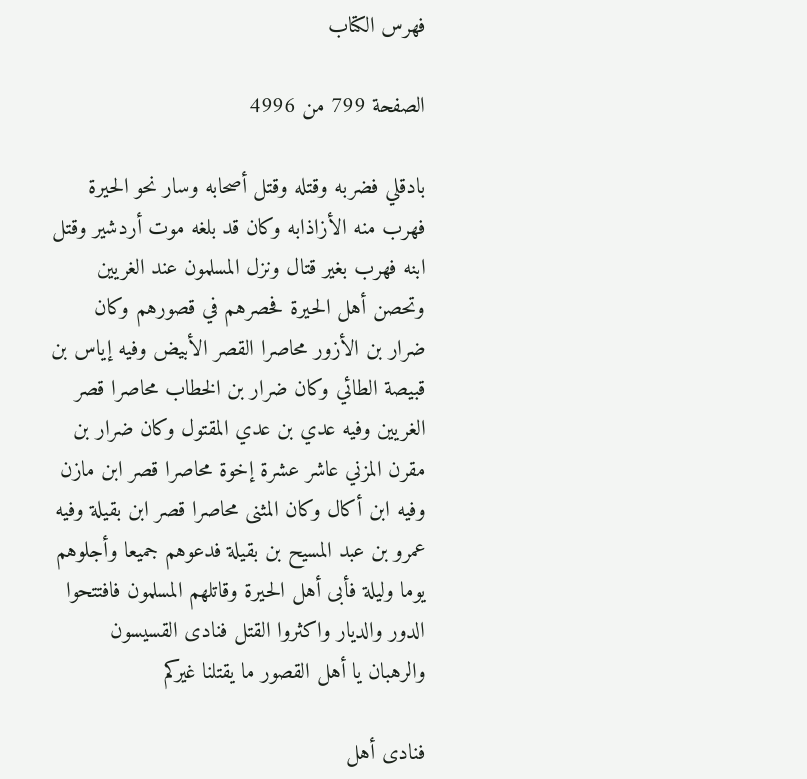فهرس الكتاب

الصفحة 799 من 4996

بادقلي فضربه وقتله وقتل أصحابه وسار نحو الحيرة فهرب منه الأزاذابه وكان قد بلغه موت أردشير وقتل ابنه فهرب بغير قتال ونزل المسلمون عند الغريين وتحصن أهل الحيرة فحصرهم في قصورهم وكان ضرار بن الأزور محاصرا القصر الأبيض وفيه إياس بن قبيصة الطائي وكان ضرار بن الخطاب محاصرا قصر الغريين وفيه عدي بن عدي المقتول وكان ضرار بن مقرن المزني عاشر عشرة إخوة محاصرا قصر ابن مازن وفيه ابن أكال وكان المثنى محاصرا قصر ابن بقيلة وفيه عمرو بن عبد المسيح بن بقيلة فدعوهم جميعا وأجلوهم يوما وليلة فأبى أهل الحيرة وقاتلهم المسلمون فافتتحوا الدور والديار واكثروا القتل فنادى القسيسون والرهبان يا أهل القصور ما يقتلنا غيركم

فنادى أهل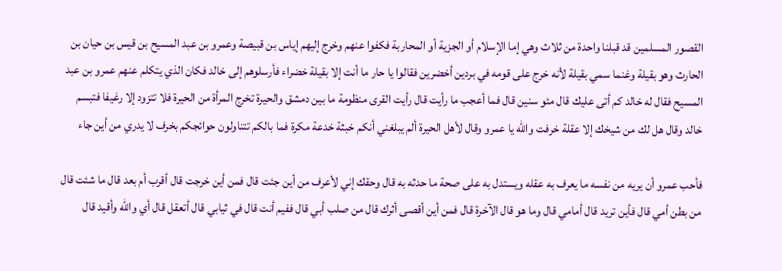القصور المسلمين قد قبلنا واحدة من ثلاث وهي إما الإسلام أو الجزية أو المحاربة فكفوا عنهم وخرج إليهم إياس بن قبيصة وعمرو بن عبد المسيح بن قيس بن حيان بن الحارث وهو بقيلة وغنما سمي بقيلة لأنه خرج على قومه في بردين أخضرين فقالوا يا حار ما أنت إلا بقيلة خضراء فأرسلوهم إلى خالد فكان الذي يتكلم عنهم عمرو بن عبد المسيح فقال له خالد كم أتى عليك قال مئو سنين قال فما أعجب ما رأيت قال رأيت القرى منظومة ما بين دمشق والحيرة تخرج المرأة من الحيرة فلا تتزود إلا رغيفا فتبسم خالد وقال هل لك من شيخك إلا عقلة خرفت والله يا عمرو وقال لأهل الحيرة ألم يبلغني أنكم خبثة خدعة مكرة فما بالكم تتناولون حوائجكم بخرف لا يدري من أين جاء

فأحب عمرو أن يريه من نفسه ما يعرف به عقله ويستدل به على صحة ما حدثه به قال وحقك إني لأعرف من أين جئت قال فمن أين خرجت قال أقرب أم بعد قال ما شئت قال من بطن أمي قال فأين تريد قال أمامي قال وما هو قال الآخرة قال فمن أين أقصى أثرك قال من صلب أبي قال ففيم أنت قال في ثيابي قال أتعقل قال أي والله وأقيد قال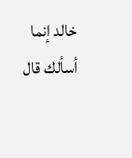خالد إنما أسألك قال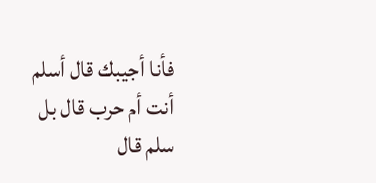فأنا أجيبك قال أسلم أنت أم حرب قال بل سلم قال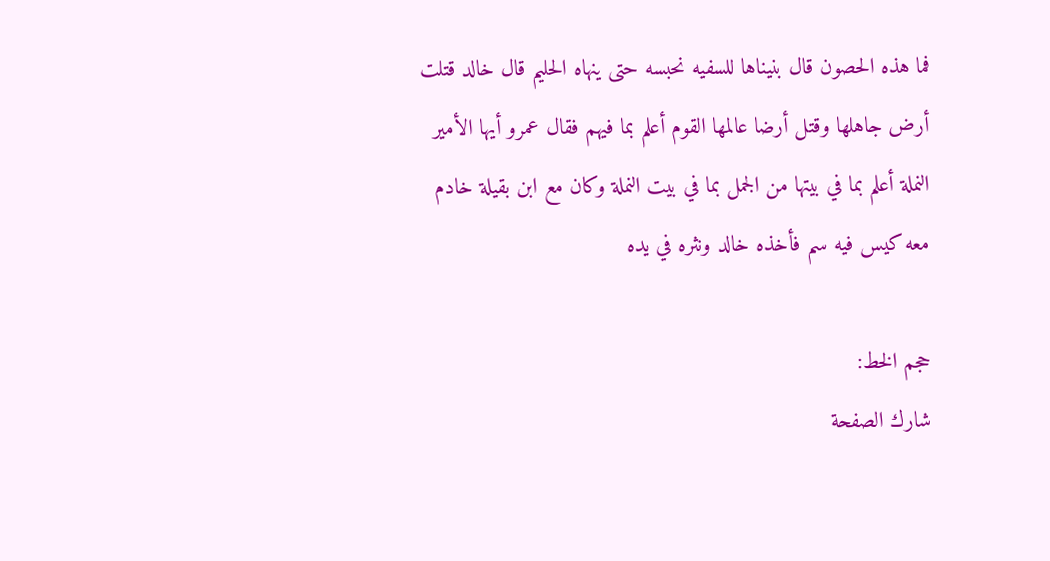فما هذه الحصون قال بنيناها للسفيه نحبسه حتى ينهاه الحليم قال خالد قتلت أرض جاهلها وقتل أرضا عالمها القوم أعلم بما فيهم فقال عمرو أيها الأمير النملة أعلم بما في بيتها من الجمل بما في بيت النملة وكان مع ابن بقيلة خادم معه كيس فيه سم فأخذه خالد ونثره في يده

حجم الخط:
شارك الصفحة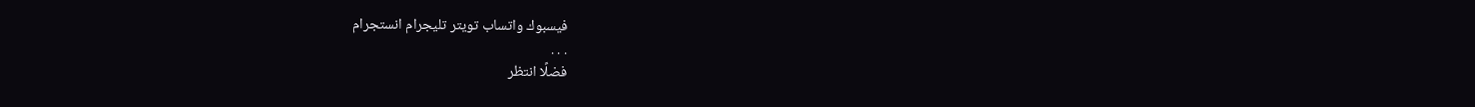فيسبوك واتساب تويتر تليجرام انستجرام
. . .
فضلًا انتظر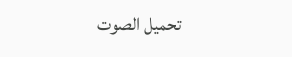تحميل الصوت